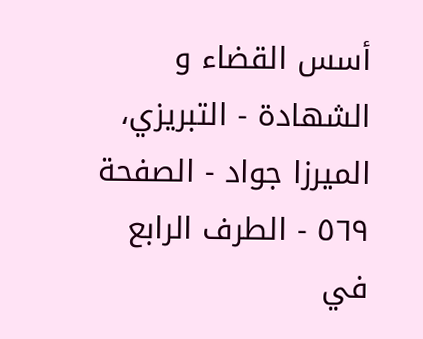أسس القضاء و الشهادة - التبريزي، الميرزا جواد - الصفحة ٥٦٩ - الطرف الرابع في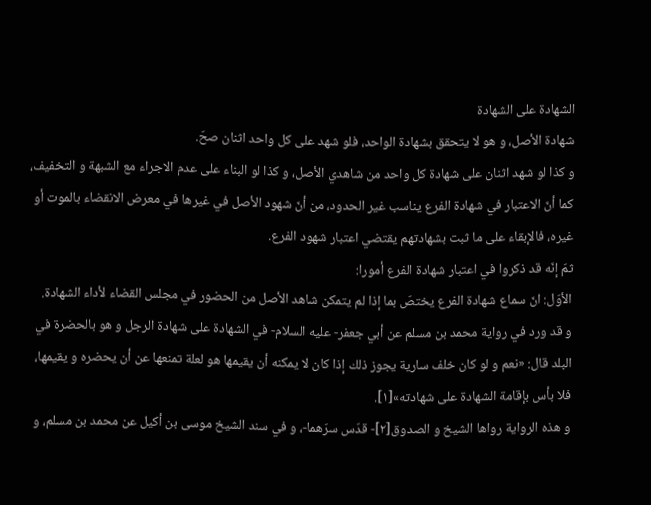الشهادة على الشهادة
شهادة الأصل، و هو لا يتحقق بشهادة الواحد، فلو شهد على كل واحد اثنان صحّ.
و كذا لو شهد اثنان على شهادة كل واحد من شاهدي الأصل، و كذا لو البناء على عدم الاجراء مع الشبهة و التخفيف، كما أنّ الاعتبار في شهادة الفرع يناسب غير الحدود، من أنّ شهود الأصل في غيرها في معرض الانقضاء بالموت أو غيره، فالإبقاء على ما ثبت بشهادتهم يقتضي اعتبار شهود الفرع.
ثمّ إنّه قد ذكروا في اعتبار شهادة الفرع أمورا:
الأوّل: انّ سماع شهادة الفرع يختصّ بما إذا لم يتمكن شاهد الأصل من الحضور في مجلس القضاء لأداء الشهادة.
و قد ورد في رواية محمد بن مسلم عن أبي جعفر- عليه السلام- في الشهادة على شهادة الرجل و هو بالحضرة في البلد قال: «نعم و لو كان خلف سارية يجوز ذلك إذا كان لا يمكنه أن يقيمها هو لعلة تمنعها عن أن يحضره و يقيمها، فلا بأس بإقامة الشهادة على شهادته»[١].
و هذه الرواية رواها الشيخ و الصدوق[٢]- قدّس سرّهما-، و في سند الشيخ موسى بن أكيل عن محمد بن مسلم، و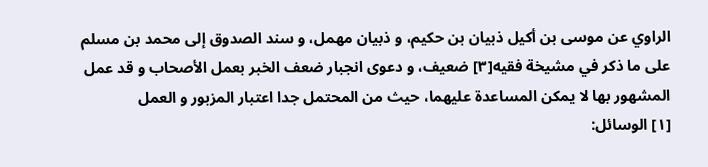الراوي عن موسى بن أكيل ذبيان بن حكيم، و ذبيان مهمل، و سند الصدوق إلى محمد بن مسلم على ما ذكر في مشيخة فقيه[٣] ضعيف، و دعوى انجبار ضعف الخبر بعمل الأصحاب و قد عمل المشهور بها لا يمكن المساعدة عليهما، حيث من المحتمل جدا اعتبار المزبور و العمل
[١] الوسائل: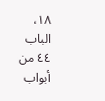١٨، الباب ٤٤ من أبواب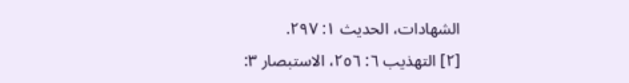الشهادات، الحديث ١: ٢٩٧.
[٢] التهذيب ٦: ٢٥٦، الاستبصار ٣: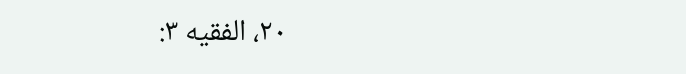٢٠، الفقيه ٣: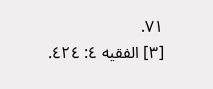٧١.
[٣] الفقيه ٤: ٤٢٤.